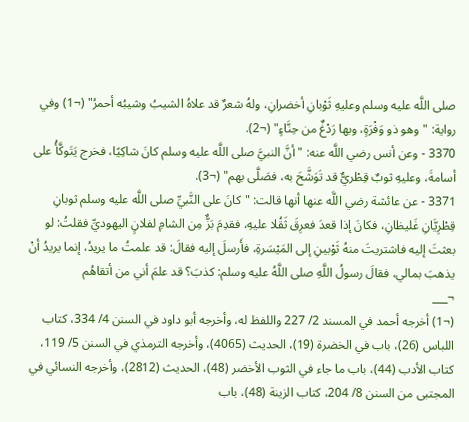صلى اللَّه عليه وسلم وعليهِ ثَوْبانِ أخضرانِ، ولهُ شعرٌ قد علاهُ الشيبُ وشيبُه أحمرُ" (¬1) وفي رواية: "وهو ذو وَفْرَةٍ، وبها رَدْغٌ من حِنَّاءٍ" (¬2).
3370 - وعن أنس رضي اللَّه عنه: "أنَّ النبيَّ صلى اللَّه عليه وسلم كانَ شاكِيًا، فخرج يَتَوكَّأُ على أسامةَ، وعليهِ ثوبٌ قِطْريٌّ قد تَوَشَّحَ به، فصَلَّى بهم" (¬3).
3371 - عن عائشة رضي اللَّه عنها أنها قالت: "كانَ على النَّبيِّ صلى اللَّه عليه وسلم ثوبانِ قِطْرِيَّانِ غَليظانِ، فكانَ إذا قعدَ فعرِقَ ثَقُلا عليهِ، فقدِمَ بَزٌّ مِن الشامِ لفلانٍ اليهوديِّ فقلتُ: لو بعثتَ إليه فاشتريتَ منهُ ثَوْبينِ إلى المَيْسَرةِ، فأَرسلَ إليه فقالَ: قد علمتُ ما يريدُ، إنما يريدُ أنْ يذهبَ بمالي، فقالَ رسولُ اللَّهِ صلى اللَّهُ عليه وسلم: كذبَ؟ قد علمَ أني من أتقاهُم
¬___
(¬1) أخرجه أحمد في المسند 2/ 227 واللفظ له، وأخرجه أبو داود في السنن 4/ 334، كتاب اللباس (26)، باب في الخضرة (19)، الحديث (4065)، وأخرجه الترمذي في السنن 5/ 119، كتاب الأدب (44)، باب ما جاء في الثوب الأخضر (48)، الحديث (2812)، وأخرجه النسائي في المجتبى من السنن 8/ 204، كتاب الزينة (48)، باب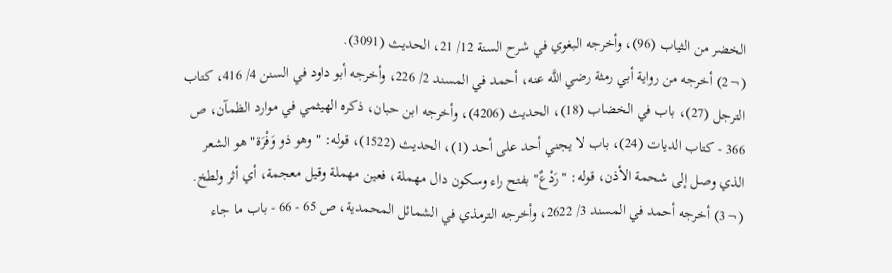الخضر من الثياب (96)، وأخرجه البغوي في شرح السنة 12/ 21، الحديث (3091).
(¬2) أخرجه من رواية أبي رمثة رضي اللَّه عنه، أحمد في المسند 2/ 226، وأخرجه أبو داود في السنن 4/ 416، كتاب الترجل (27)، باب في الخضاب (18)، الحديث (4206)، وأخرجه ابن حبان، ذكره الهيثمي في موارد الظمآن، ص 366 - كتاب الديات (24)، باب لا يجني أحد على أحد (1)، الحديث (1522)، قوله: "وهو ذو وَفْرَة" هو الشعر الذي وصل إلى شحمة الأذن، قوله: "رَدْعٌ" بفتح راء وسكون دال مهملة، فعين مهملة وقيل معجمة، أي أثر ولطخ.
(¬3) أخرجه أحمد في المسند 3/ 2622، وأخرجه الترمذي في الشمائل المحمدية، ص 65 - 66 - باب ما جاء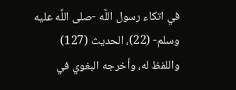في اتكاء رسول اللَّه -صلى اللَّه عليه وسلم- (22)، الحديث (127) واللفظ له، وأخرجه البغوي في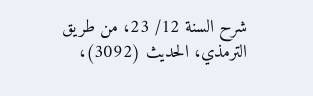شرح السنة 12/ 23، من طريق الترمذي، الحديث (3092)،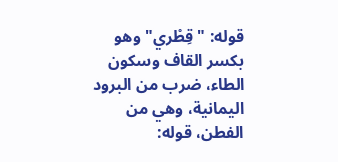قوله: "قِطْري" وهو بكسر القاف وسكون الطاء، ضرب من البرود اليمانية، وهي من الفطن، قوله: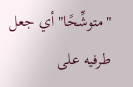"متوشِّحًا" أي جعل طرفيه على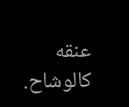عنقه كالوشاح.